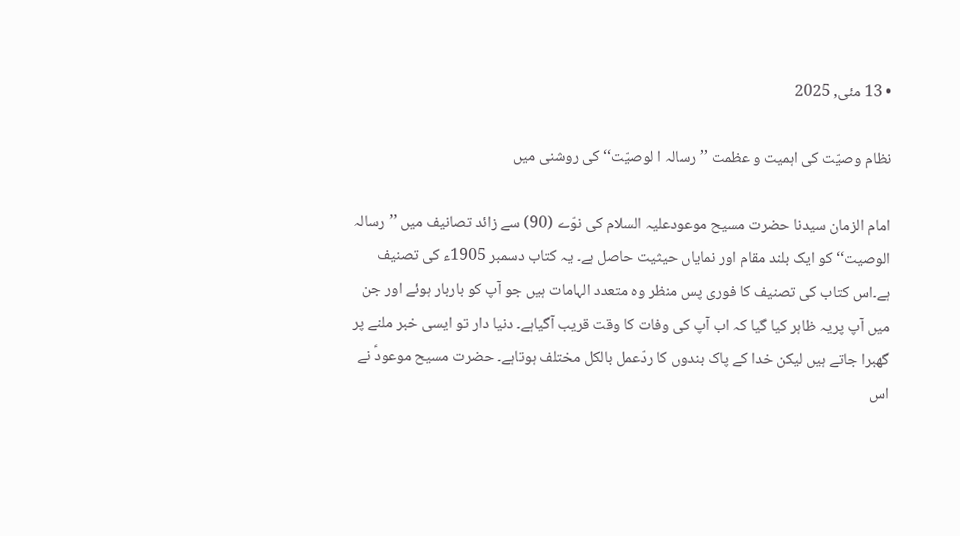• 13 مئی, 2025

نظام وصیّت کی اہمیت و عظمت ’’رسالہ ا لوصیّت‘‘ کی روشنی میں

امام الزمان سیدنا حضرت مسیح موعودعلیہ السلام کی نوّے (90) سے زائد تصانیف میں ’’رسالہ الوصیت‘‘ کو ایک بلند مقام اور نمایاں حیثیت حاصل ہے۔ یہ کتاب دسمبر 1905ء کی تصنیف ہے۔اس کتاب کی تصنیف کا فوری پس منظر وہ متعدد الہامات ہیں جو آپ کو باربار ہوئے اور جن میں آپ پریہ ظاہر کیا گیا کہ اب آپ کی وفات کا وقت قریب آگیاہے۔ دنیا دار تو ایسی خبر ملنے پر گھبرا جاتے ہیں لیکن خدا کے پاک بندوں کا ردّعمل بالکل مختلف ہوتاہے۔ حضرت مسیح موعودؑ نے اس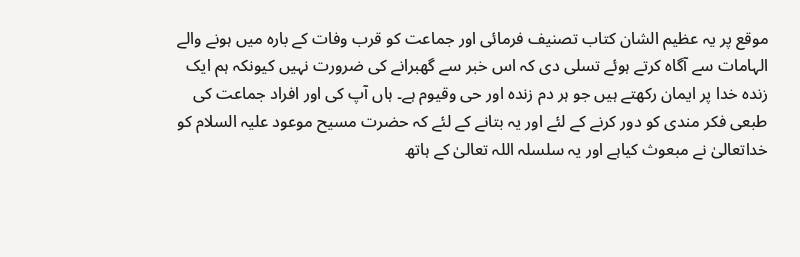موقع پر یہ عظیم الشان کتاب تصنیف فرمائی اور جماعت کو قرب وفات کے بارہ میں ہونے والے الہامات سے آگاہ کرتے ہوئے تسلی دی کہ اس خبر سے گھبرانے کی ضرورت نہیں کیونکہ ہم ایک زندہ خدا پر ایمان رکھتے ہیں جو ہر دم زندہ اور حی وقیوم ہے۔ ہاں آپ کی اور افراد جماعت کی طبعی فکر مندی کو دور کرنے کے لئے اور یہ بتانے کے لئے کہ حضرت مسیح موعود علیہ السلام کو خداتعالیٰ نے مبعوث کیاہے اور یہ سلسلہ اللہ تعالیٰ کے ہاتھ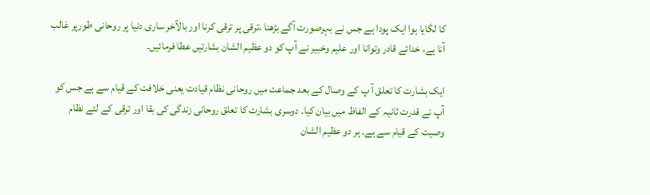کا لگایا ہوا ایک پودا ہے جس نے بہرصورت آگے بڑھنا ،ترقی پر ترقی کرنا اور بالآخر ساری دنیا پر روحانی طورپر غالب آنا ہے، خدائے قادر وتوانا اور علیم وخبیر نے آپ کو دو عظیم الشان بشارتیں عطا فرمائیں۔

ایک بشارت کا تعلق آ پ کے وصال کے بعد جماعت میں روحانی نظام قیادت یعنی خلافت کے قیام سے ہے جس کو آپ نے قدرت ثانیہ کے الفاظ میں بیان کیا۔ دوسری بشارت کا تعلق روحانی زندگی کی بقا اور ترقی کے لئے نظام وصیت کے قیام سے ہے۔ ہر دو عظیم الشان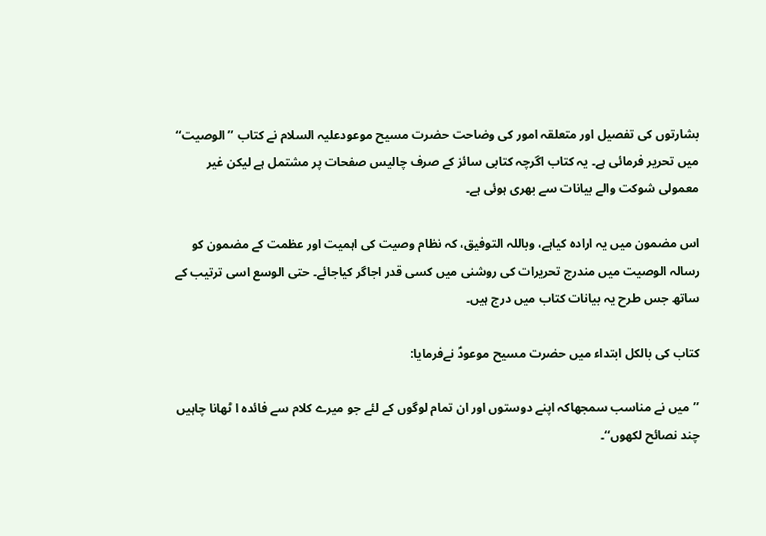بشارتوں کی تفصیل اور متعلقہ امور کی وضاحت حضرت مسیح موعودعلیہ السلام نے کتاب ’’الوصیت‘‘ میں تحریر فرمائی ہے۔ یہ کتاب اگرچہ کتابی سائز کے صرف چالیس صفحات پر مشتمل ہے لیکن غیر معمولی شوکت والے بیانات سے بھری ہوئی ہے۔

اس مضمون میں یہ ارادہ کیاہے، وباللہ التوفیق، کہ نظام وصیت کی اہمیت اور عظمت کے مضمون کو رسالہ الوصیت میں مندرج تحریرات کی روشنی میں کسی قدر اجاگر کیاجائے۔ حتی الوسع اسی ترتیب کے ساتھ جس طرح یہ بیانات کتاب میں درج ہیں۔

کتاب کی بالکل ابتداء میں حضرت مسیح موعودؑ نےفرمایا:

’’میں نے مناسب سمجھاکہ اپنے دوستوں اور ان تمام لوگوں کے لئے جو میرے کلام سے فائدہ ا ٹھانا چاہیں چند نصائح لکھوں‘‘۔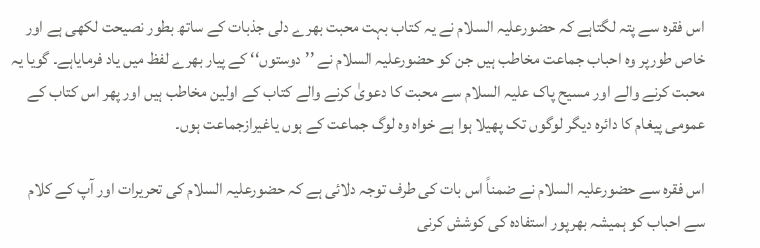اس فقرہ سے پتہ لگتاہے کہ حضورعلیہ السلام نے یہ کتاب بہت محبت بھرے دلی جذبات کے ساتھ بطور نصیحت لکھی ہے اور خاص طورپر وہ احباب جماعت مخاطب ہیں جن کو حضورعلیہ السلام نے ’’دوستوں‘‘ کے پیار بھرے لفظ میں یاد فرمایاہے۔ گویا یہ محبت کرنے والے اور مسیح پاک علیہ السلام سے محبت کا دعویٰ کرنے والے کتاب کے اولین مخاطب ہیں اور پھر اس کتاب کے عمومی پیغام کا دائرہ دیگر لوگوں تک پھیلا ہوا ہے خواہ وہ لوگ جماعت کے ہوں یاغیرازجماعت ہوں۔

اس فقرہ سے حضورعلیہ السلام نے ضمناً اس بات کی طرف توجہ دلائی ہے کہ حضورعلیہ السلام کی تحریرات اور آپ کے کلام سے احباب کو ہمیشہ بھرپور استفادہ کی کوشش کرنی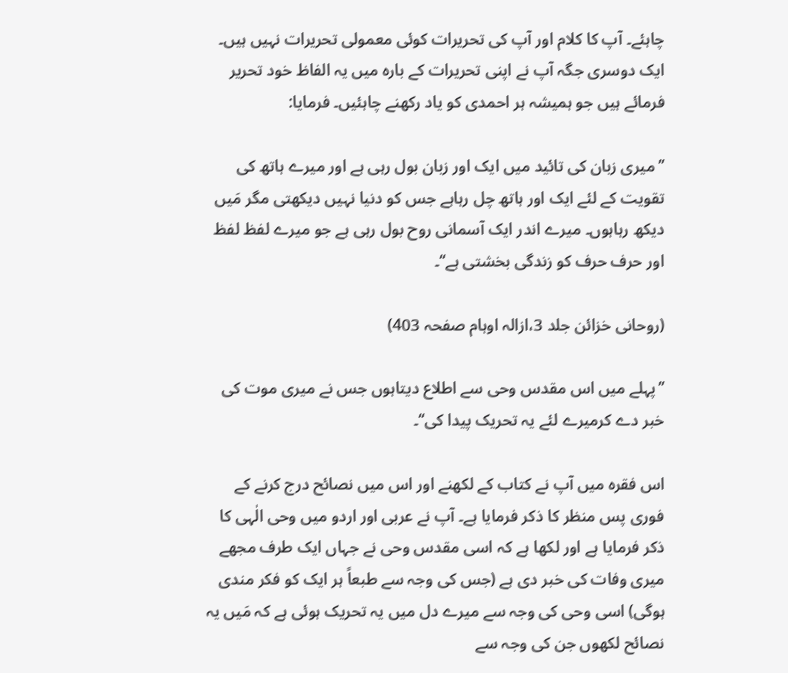چاہئے۔ آپ کا کلام اور آپ کی تحریرات کوئی معمولی تحریرات نہیں ہیں۔ ایک دوسری جگہ آپ نے اپنی تحریرات کے بارہ میں یہ الفاظ خود تحریر فرمائے ہیں جو ہمیشہ ہر احمدی کو یاد رکھنے چاہئیں۔ فرمایا:

’’میری زبان کی تائید میں ایک اور زبان بول رہی ہے اور میرے ہاتھ کی تقویت کے لئے ایک اور ہاتھ چل رہاہے جس کو دنیا نہیں دیکھتی مگر مَیں دیکھ رہاہوں۔ میرے اندر ایک آسمانی روح بول رہی ہے جو میرے لفظ لفظ اور حرف حرف کو زندگی بخشتی ہے‘‘۔

(روحانی خزائن جلد 3،ازالہ اوہام صفحہ 403)

’’پہلے میں اس مقدس وحی سے اطلاع دیتاہوں جس نے میری موت کی خبر دے کرمیرے لئے یہ تحریک پیدا کی‘‘۔

اس فقرہ میں آپ نے کتاب کے لکھنے اور اس میں نصائح درج کرنے کے فوری پس منظر کا ذکر فرمایا ہے۔ آپ نے عربی اور اردو میں وحی الٰہی کا ذکر فرمایا ہے اور لکھا ہے کہ اسی مقدس وحی نے جہاں ایک طرف مجھے میری وفات کی خبر دی ہے (جس کی وجہ سے طبعاً ہر ایک کو فکر مندی ہوگی) اسی وحی کی وجہ سے میرے دل میں یہ تحریک ہوئی ہے کہ مَیں یہ نصائح لکھوں جن کی وجہ سے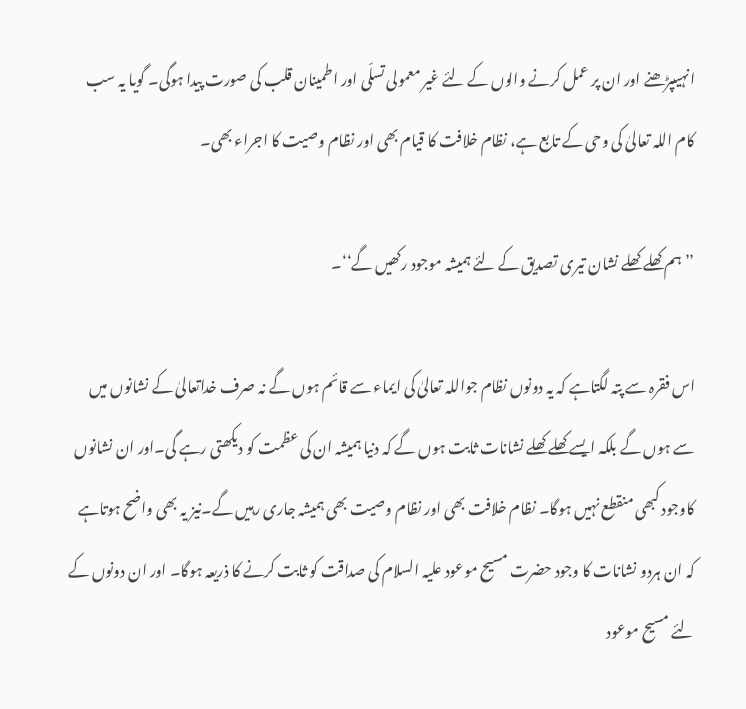انہیںپڑھنے اور ان پر عمل کرنے والوں کے لئے غیر معمولی تسلّی اور اطمینان قلب کی صورت پیدا ہوگی۔ گویا یہ سب کام اللہ تعالیٰ کی وحی کے تابع ہے، نظام خلافت کا قیام بھی اور نظام وصیت کا اجراء بھی۔

’’ہم کھلے کھلے نشان تیری تصدیق کے لئے ہمیشہ موجود رکھیں گے‘‘۔

اس فقرہ سے پتہ لگتاہے کہ یہ دونوں نظام جواللہ تعالیٰ کی ایماء سے قائم ہوں گے نہ صرف خداتعالیٰ کے نشانوں میں سے ہوں گے بلکہ ایسے کھلے کھلے نشانات ثابت ہوں گے کہ دنیا ہمیشہ ان کی عظمت کو دیکھتی رہے گی۔اور ان نشانوں کاوجود کبھی منقطع نہیں ہوگا۔ نظام خلافت بھی اور نظام وصیت بھی ہمیشہ جاری رہیں گے۔نیز یہ بھی واضح ہوتاہے کہ ان ہردو نشانات کا وجود حضرت مسیح موعود علیہ السلام کی صداقت کو ثابت کرنے کا ذریعہ ہوگا۔ اور ان دونوں کے لئے مسیح موعود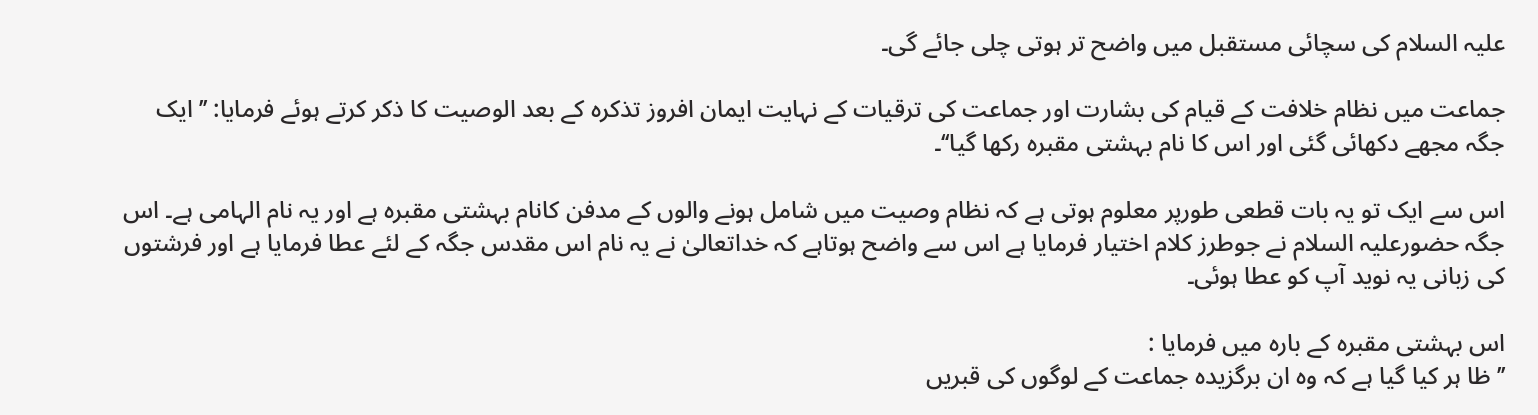علیہ السلام کی سچائی مستقبل میں واضح تر ہوتی چلی جائے گی۔

جماعت میں نظام خلافت کے قیام کی بشارت اور جماعت کی ترقیات کے نہایت ایمان افروز تذکرہ کے بعد الوصیت کا ذکر کرتے ہوئے فرمایا: ’’ایک جگہ مجھے دکھائی گئی اور اس کا نام بہشتی مقبرہ رکھا گیا‘‘۔

اس سے ایک تو یہ بات قطعی طورپر معلوم ہوتی ہے کہ نظام وصیت میں شامل ہونے والوں کے مدفن کانام بہشتی مقبرہ ہے اور یہ نام الہامی ہے۔ اس جگہ حضورعلیہ السلام نے جوطرز کلام اختیار فرمایا ہے اس سے واضح ہوتاہے کہ خداتعالیٰ نے یہ نام اس مقدس جگہ کے لئے عطا فرمایا ہے اور فرشتوں کی زبانی یہ نوید آپ کو عطا ہوئی۔

اس بہشتی مقبرہ کے بارہ میں فرمایا :
’’ظا ہر کیا گیا ہے کہ وہ ان برگزیدہ جماعت کے لوگوں کی قبریں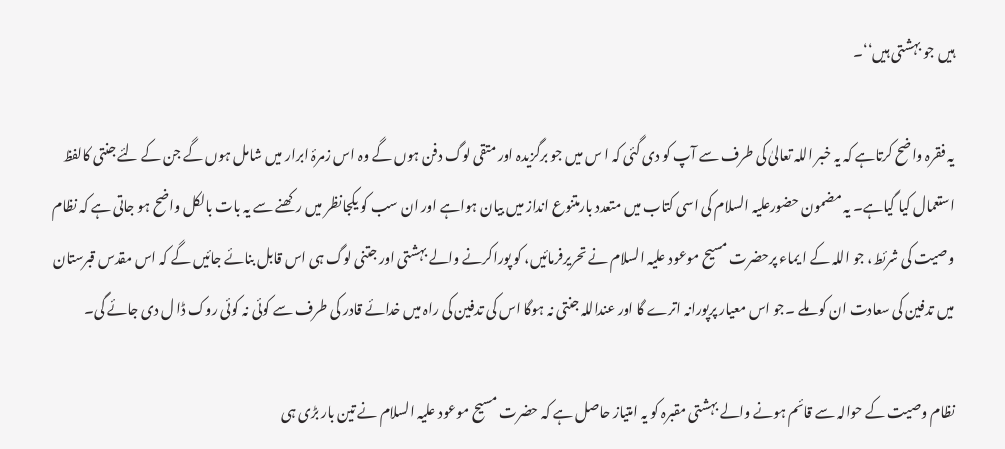ہیں جو بہشتی ہیں‘‘۔

یہ فقرہ واضح کرتاہے کہ یہ خبر اللہ تعالیٰ کی طرف سے آپ کو دی گئی کہ ا س میں جو برگزیدہ اور متقی لوگ دفن ہوں گے وہ اس زمرۂ ابرار میں شامل ہوں گے جن کے لئے جنتی کالفظ استعمال کیا گیاہے۔ یہ مضمون حضورعلیہ السلام کی اسی کتاب میں متعدد بارمتنوع انداز میں بیان ہواہے اور ان سب کو یکجانظر میں رکھنے سے یہ بات بالکل واضح ہو جاتی ہے کہ نظام وصیت کی شرئط، جو اللہ کے ا یماء پرحضرت مسیح موعود علیہ السلام نے تحریرفرمائیں، کو پوراکرنے والے بہشتی اور جتنی لوگ ہی اس قابل بنائے جائیں گے کہ اس مقدس قبرستان میں تدفین کی سعادت ان کو ملے ۔جو اس معیار پرپورانہ اترے گا اور عنداللہ جنتی نہ ہوگا اس کی تدفین کی راہ میں خدائے قادر کی طرف سے کوئی نہ کوئی روک ڈا ل دی جائے گی۔

نظام وصیت کے حوالہ سے قائم ہونے والے بہشتی مقبرہ کو یہ امتیاز حاصل ہے کہ حضرت مسیح موعود علیہ السلام نے تین بار بڑی ہی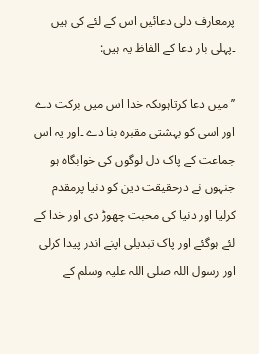پرمعارف دلی دعائیں اس کے لئے کی ہیں ۔پہلی بار دعا کے الفاظ یہ ہیں:

’’میں دعا کرتاہوںکہ خدا اس میں برکت دے اور اسی کو بہشتی مقبرہ بنا دے ۔اور یہ اس جماعت کے پاک دل لوگوں کی خوابگاہ ہو جنہوں نے درحقیقت دین کو دنیا پرمقدم کرلیا اور دنیا کی محبت چھوڑ دی اور خدا کے لئے ہوگئے اور پاک تبدیلی اپنے اندر پیدا کرلی اور رسول اللہ صلی اللہ علیہ وسلم کے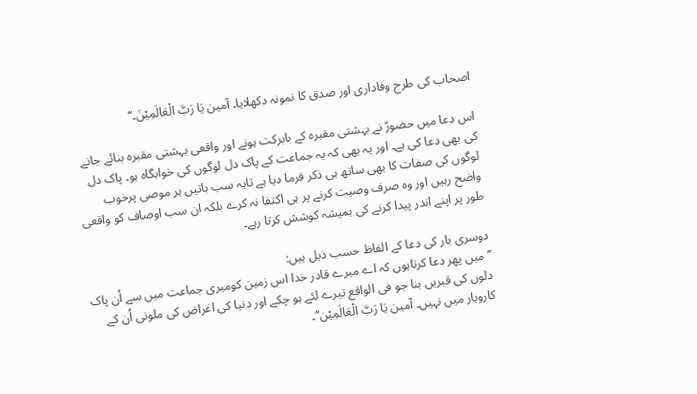اصحاب کی طرح وفاداری اور صدق کا نمونہ دکھلایا۔ آمین یَا رَبَّ الْعَالَمِیْنَ۔‘‘

اس دعا میں حضورؑ نے بہشتی مقبرہ کے بابرکت ہونے اور واقعی بہشتی مقبرہ بنائے جانے کی بھی دعا کی ہے۔ اور یہ بھی کہ یہ جماعت کے پاک دل لوگوں کی خوابگاہ ہو۔ پاک دل لوگوں کی صفات کا بھی ساتھ ہی ذکر فرما دیا ہے تایہ سب باتیں ہر موصی پرخوب واضح رہیں اور وہ صرف وصیت کرنے پر ہی اکتفا نہ کرے بلکہ ان سب اوصاف کو واقعی طور پر اپنے اندر پیدا کرنے کی ہمیشہ کوشش کرتا رہے۔

دوسری بار کی دعا کے الفاظ حسب ذیل ہیں:
’’میں پھر دعا کرتاہوں کہ اے میرے قادر خدا اس زمین کومیری جماعت میں سے اُن پاک دلوں کی قبریں بنا جو فی الواقع تیرے لئے ہو چکے اور دنیا کی اغراض کی ملونی اُن کے کاروبار میں نہیں۔ آمین یَا رَبَّ الْعَالَمِیْن‘‘۔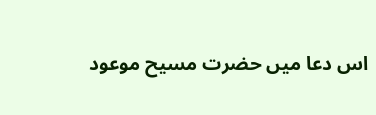اس دعا میں حضرت مسیح موعود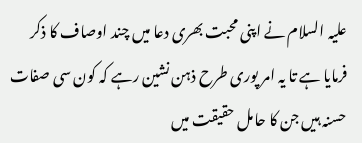علیہ السلام نے اپنی محبت بھری دعا میں چند اوصاف کا ذکر فرمایا ہے تا یہ امر پوری طرح ذہن نشین رہے کہ کون سی صفات حسنہ ہیں جن کا حامل حقیقت میں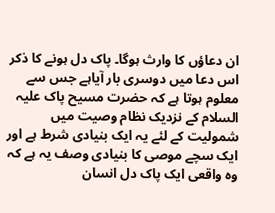ان دعاؤں کا وارث ہوگا۔ پاک دل ہونے کا ذکر اس دعا میں دوسری بار آیاہے جس سے معلوم ہوتا ہے کہ حضرت مسیح پاک علیہ السلام کے نزدیک نظام وصیت میں شمولیت کے لئے یہ ایک بنیادی شرط ہے اور ایک سچے موصی کا بنیادی وصف یہ ہے کہ وہ واقعی ایک پاک دل انسان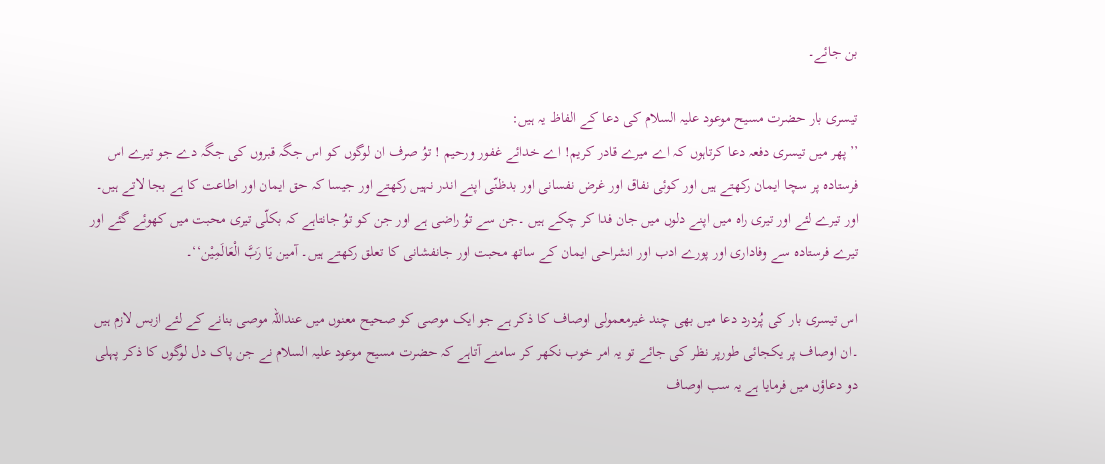بن جائے۔

تیسری بار حضرت مسیح موعود علیہ السلام کی دعا کے الفاظ یہ ہیں:
’’پھر میں تیسری دفعہ دعا کرتاہوں کہ اے میرے قادر کریم! اے خدائے غفور ورحیم ! توُ صرف ان لوگوں کو اس جگہ قبروں کی جگہ دے جو تیرے اس فرستادہ پر سچا ایمان رکھتے ہیں اور کوئی نفاق اور غرض نفسانی اور بدظنّی اپنے اندر نہیں رکھتے اور جیسا کہ حق ایمان اور اطاعت کا ہے بجا لاتے ہیں۔ اور تیرے لئے اور تیری راہ میں اپنے دلوں میں جان فدا کر چکے ہیں ۔جن سے توُ راضی ہے اور جن کو توُ جانتاہے کہ بکلّی تیری محبت میں کھوئے گئے اور تیرے فرستادہ سے وفاداری اور پورے ادب اور انشراحی ایمان کے ساتھ محبت اور جانفشانی کا تعلق رکھتے ہیں۔ آمین یَا رَبَّ الْعَالَمِیْن‘‘۔

اس تیسری بار کی پُردرد دعا میں بھی چند غیرمعمولی اوصاف کا ذکر ہے جو ایک موصی کو صحیح معنوں میں عنداللہ موصی بنانے کے لئے ازبس لازم ہیں ۔ان اوصاف پر یکجائی طورپر نظر کی جائے تو یہ امر خوب نکھر کر سامنے آتاہے کہ حضرت مسیح موعود علیہ السلام نے جن پاک دل لوگوں کا ذکر پہلی دو دعاؤں میں فرمایا ہے یہ سب اوصاف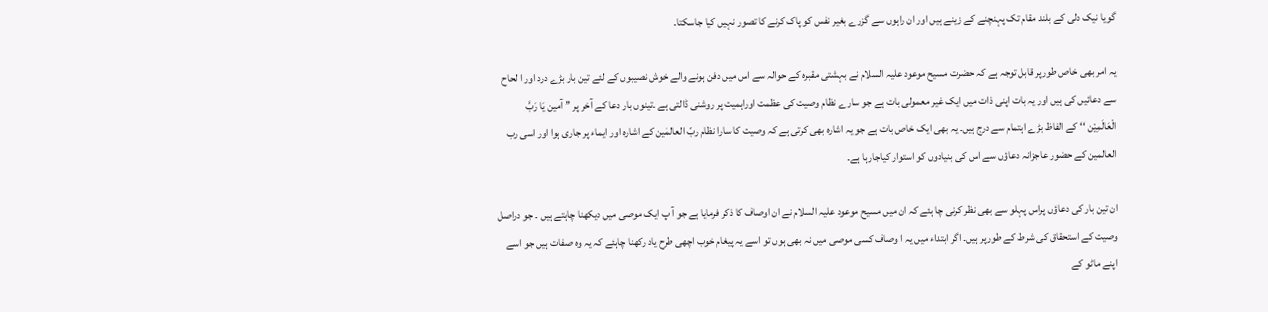گویا نیک دلی کے بلند مقام تک پہنچنے کے زینے ہیں اور ان راہوں سے گزرے بغیر نفس کو پاک کرنے کا تصور نہیں کیا جاسکتا۔

یہ امر بھی خاص طورپر قابل توجہ ہے کہ حضرت مسیح موعود علیہ السلام نے بہشتی مقبرہ کے حوالہ سے اس میں دفن ہونے والے خوش نصیبوں کے لئے تین بار بڑے درد اور ا لحاح سے دعائیں کی ہیں اور یہ بات اپنی ذات میں ایک غیر معمولی بات ہے جو سارے نظام وصیت کی عظمت اوراہمیت پر روشنی ڈالتی ہے ۔تینوں بار دعا کے آخر پر ’’ آمین یَا رَبَّ الْعَالَمِیْن ‘‘ کے الفاظ بڑے اہتمام سے درج ہیں۔ یہ بھی ایک خاص بات ہے جو یہ اشارہ بھی کرتی ہے کہ وصیت کا سارا نظام ربّ العالمٰین کے اشارہ اور ایماء پر جاری ہوا اور اسی رب العالمین کے حضور عاجزانہ دعاؤں سے اس کی بنیادوں کو استوار کیاجارہا ہے۔

ان تین بار کی دعاؤں پراس پہلو سے بھی نظر کرنی چا ہئے کہ ان میں مسیح موعود علیہ السلام نے ان اوصاف کا ذکر فرمایا ہے جو آ پ ایک موصی میں دیکھنا چاہتے ہیں ۔ جو دراصل وصیت کے استحقاق کی شرط کے طورپر ہیں۔ اگر ابتداء میں یہ ا وصاف کسی موصی میں نہ بھی ہوں تو اسے یہ پیغام خوب اچھی طرح یاد رکھنا چاہئے کہ یہ وہ صفات ہیں جو اسے اپنے ماٹو کے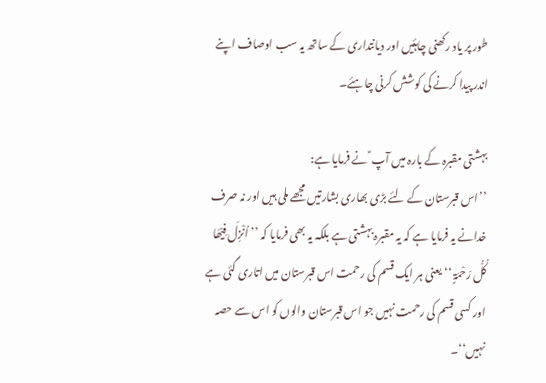طور پر یاد رکھنی چاہئیں اور دیانتداری کے ساتھ یہ سب اوصاف اپنے اندر پیدا کرنے کی کوشش کرنی چاہئے۔

بہشتی مقبرہ کے بارہ میں آپ ؑ نے فرمایا ہے:
’’اس قبرستان کے لئے بڑی بھاری بشارتیں مجھے ملی ہیں اور نہ صرف خدانے یہ فرمایا ہے کہ یہ مقبرہ بہشتی ہے بلکہ یہ بھی فرمایا کہ ’’ اُنْزِلَ فِیْھَا کُلُّ رَحْمَۃٍ ‘‘ یعنی ہر ایک قسم کی رحمت اس قبرستان میں اتاری گئی ہے اور کسی قسم کی رحمت نہیں جو اس قبرستان والوں کو اس سے حصہ نہیں‘‘۔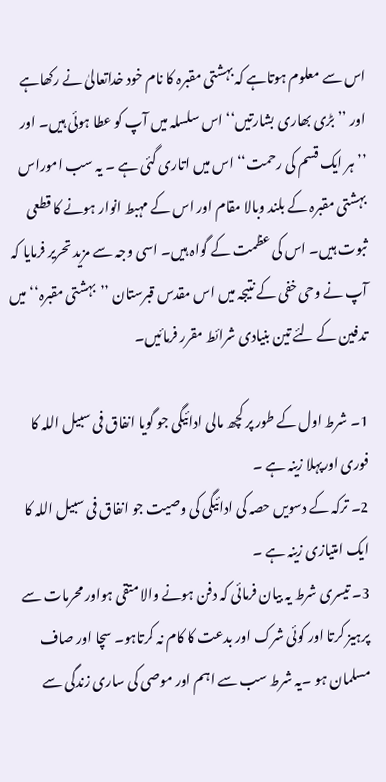اس سے معلوم ہوتاہے کہ بہشتی مقبرہ کا نام خود خداتعالیٰ نے رکھاہے اور ’’بڑی بھاری بشارتیں‘‘ اس سلسلہ میں آپ کو عطا ہوئی ہیں۔ اور ’’ہر ایک قسم کی رحمت‘‘ اس میں اتاری گئی ہے ۔ یہ سب اموراس بہشتی مقبرہ کے بلند وبالا مقام اور اس کے مہبط انوار ہونے کا قطعی ثبوت ہیں۔ اس کی عظمت کے گواہ ہیں۔ اسی وجہ سے مزید تحریر فرمایا کہ آپ نے وحی خفی کے نتیجہ میں اس مقدس قبرستان ’’بہشتی مقبرہ‘‘ میں تدفین کے لئے تین بنیادی شرائط مقرر فرمائیں۔

1۔ شرط اول کے طور پر کچھ مالی ادائیگی جو گویا انفاق فی سبیل اللہ کا فوری اورپہلا زینہ ہے ۔
2۔ ترکہ کے دسویں حصہ کی ادائیگی کی وصیت جو انفاق فی سبیل اللہ کا ایک امتیازی زینہ ہے ۔
3۔ تیسری شرط یہ بیان فرمائی کہ دفن ہونے والا متقی ہواور محرمات سے پرہیز کرتا اور کوئی شرک اور بدعت کا کام نہ کرتاہو۔ سچا اور صاف مسلمان ہو ۔یہ شرط سب سے اہم اور موصی کی ساری زندگی سے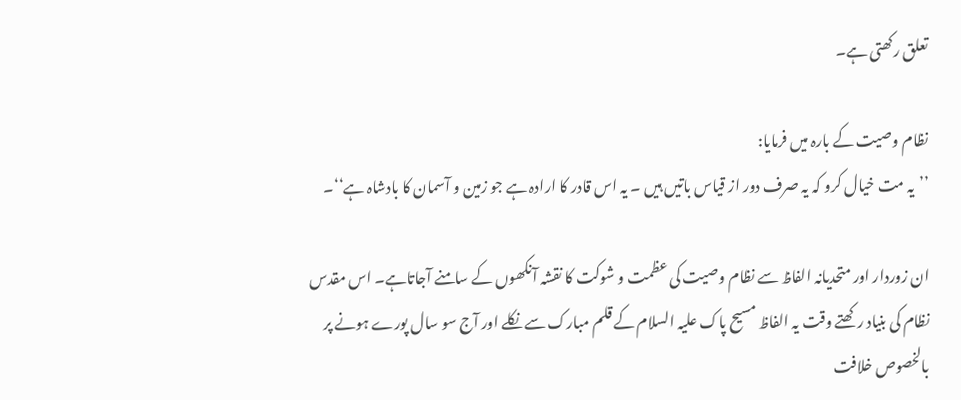تعلق رکھتی ہے۔

نظام وصیت کے بارہ میں فرمایا:
’’یہ مت خیال کرو کہ یہ صرف دور از قیاس باتیں ہیں ۔ یہ اس قادر کا ارادہ ہے جو زمین و آسمان کا بادشاہ ہے‘‘۔

ان زوردار اور متحدیانہ الفاظ سے نظام وصیت کی عظمت و شوکت کا نقشہ آنکھوں کے سامنے آجاتاہے۔ اس مقدس نظام کی بنیاد رکھتے وقت یہ الفاظ مسیح پاک علیہ السلام کے قلم مبارک سے نکلے اور آج سو سال پورے ہونے پر بالخصوص خلافت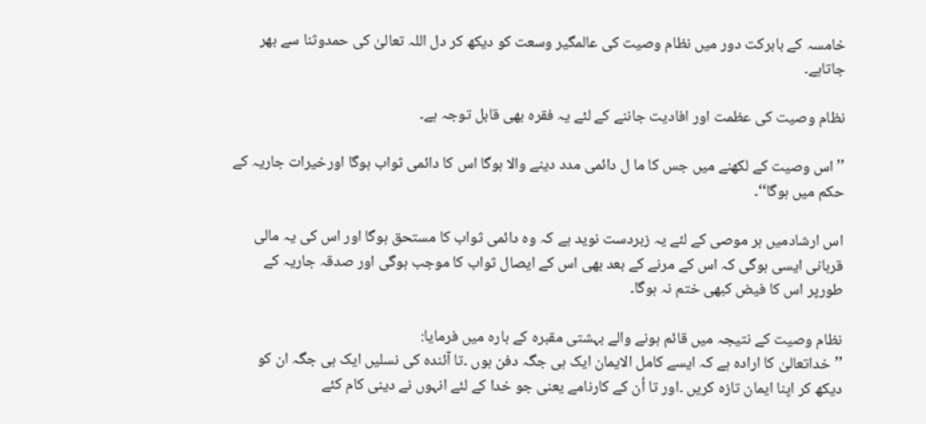خامسہ کے بابرکت دور میں نظام وصیت کی عالمگیر وسعت کو دیکھ کر دل اللہ تعالیٰ کی حمدوثنا سے بھر جاتاہے۔

نظام وصیت کی عظمت اور افادیت جاننے کے لئے یہ فقرہ بھی قابل توجہ ہے۔

’’اس وصیت کے لکھنے میں جس کا ما ل دائمی مدد دینے والا ہوگا اس کا دائمی ثواب ہوگا اورخیرات جاریہ کے حکم میں ہوگا‘‘۔

اس ارشادمیں ہر موصی کے لئے یہ زبردست نوید ہے کہ وہ دائمی ثواب کا مستحق ہوگا اور اس کی یہ مالی قربانی ایسی ہوگی کہ اس کے مرنے کے بعد بھی اس کے ایصال ثواب کا موجب ہوگی اور صدقہ جاریہ کے طورپر اس کا فیض کبھی ختم نہ ہوگا۔

نظام وصیت کے نتیجہ میں قائم ہونے والے بہشتی مقبرہ کے بارہ میں فرمایا:
’’خداتعالیٰ کا ارادہ ہے کہ ایسے کامل الایمان ایک ہی جگہ دفن ہوں ۔تا آئندہ کی نسلیں ایک ہی جگہ ان کو دیکھ کر اپنا ایمان تازہ کریں ۔اور تا اُن کے کارنامے یعنی جو خدا کے لئے انہوں نے دینی کام کئے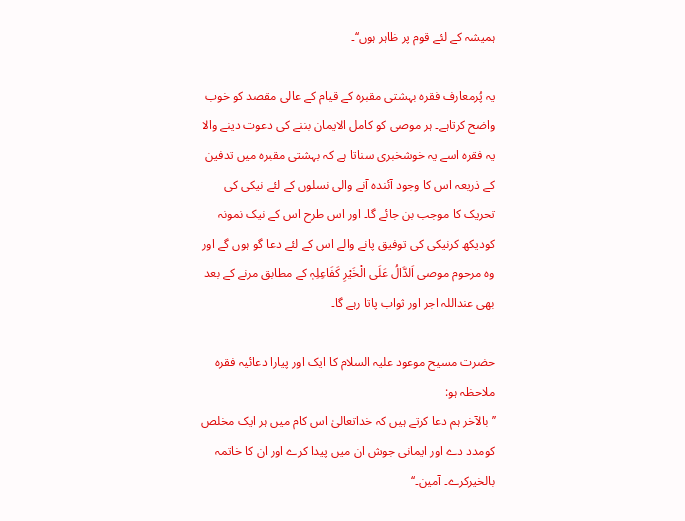ہمیشہ کے لئے قوم پر ظاہر ہوں‘‘۔

یہ پُرمعارف فقرہ بہشتی مقبرہ کے قیام کے عالی مقصد کو خوب واضح کرتاہے۔ ہر موصی کو کامل الایمان بننے کی دعوت دینے والا یہ فقرہ اسے یہ خوشخبری سناتا ہے کہ بہشتی مقبرہ میں تدفین کے ذریعہ اس کا وجود آئندہ آنے والی نسلوں کے لئے نیکی کی تحریک کا موجب بن جائے گا۔ اور اس طرح اس کے نیک نمونہ کودیکھ کرنیکی کی توفیق پانے والے اس کے لئے دعا گو ہوں گے اور وہ مرحوم موصی اَلدَّالُ عَلَی الْخَیْرِ کَفَاعِلِہٖ کے مطابق مرنے کے بعد بھی عنداللہ اجر اور ثواب پاتا رہے گا۔

حضرت مسیح موعود علیہ السلام کا ایک اور پیارا دعائیہ فقرہ ملاحظہ ہو:
’’بالآخر ہم دعا کرتے ہیں کہ خداتعالیٰ اس کام میں ہر ایک مخلص کومدد دے اور ایمانی جوش ان میں پیدا کرے اور ان کا خاتمہ بالخیرکرے۔ آمین۔‘‘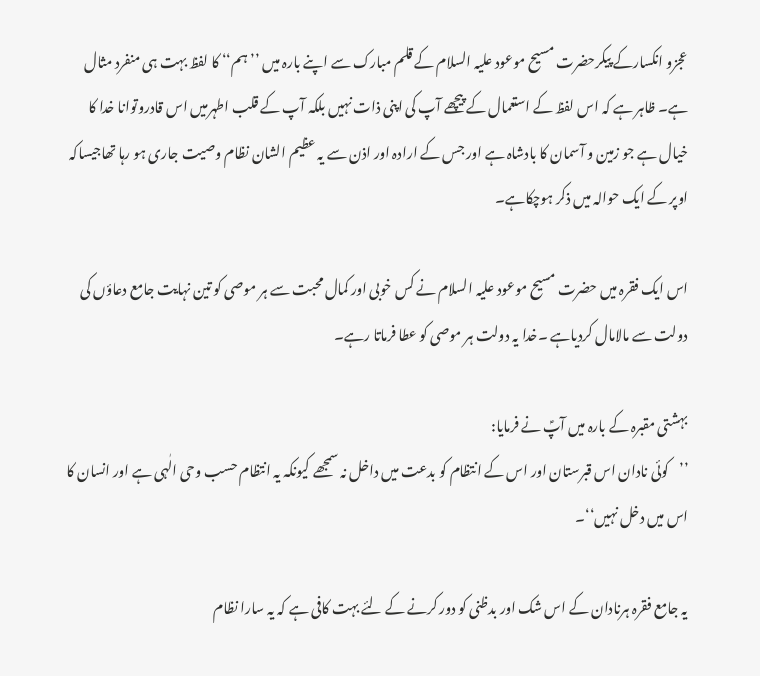عجزو انکسارکے پیکرحضرت مسیح موعود علیہ السلام کے قلم مبارک سے اپنے بارہ میں ’’ہم‘‘ کا لفظ بہت ہی منفرد مثال ہے۔ ظاہر ہے کہ اس لفظ کے استعمال کے پیچھے آپ کی اپنی ذات نہیں بلکہ آپ کے قلب اطہرمیں اس قادروتوانا خدا کا خیال ہے جو زمین و آسمان کا بادشاہ ہے اور جس کے ارادہ اور اذن سے یہ عظیم الشان نظام وصیت جاری ہو رہا تھاجیساکہ اوپر کے ایک حوالہ میں ذکر ہوچکاہے۔

اس ایک فقرہ میں حضرت مسیح موعود علیہ السلام نے کس خوبی اور کمال محبت سے ہر موصی کو تین نہایت جامع دعاؤں کی دولت سے مالامال کردیاہے ۔خدا یہ دولت ہر موصی کو عطا فرماتا رہے۔

بہشتی مقبرہ کے بارہ میں آپؑ نے فرمایا:
’’کوئی نادان اس قبرستان اور اس کے انتظام کو بدعت میں داخل نہ سمجھے کیونکہ یہ انتظام حسب وحی الٰہی ہے اور انسان کا اس میں دخل نہیں‘‘۔

یہ جامع فقرہ ہرنادان کے اس شک اور بدظنی کو دور کرنے کے لئے بہت کافی ہے کہ یہ سارا نظام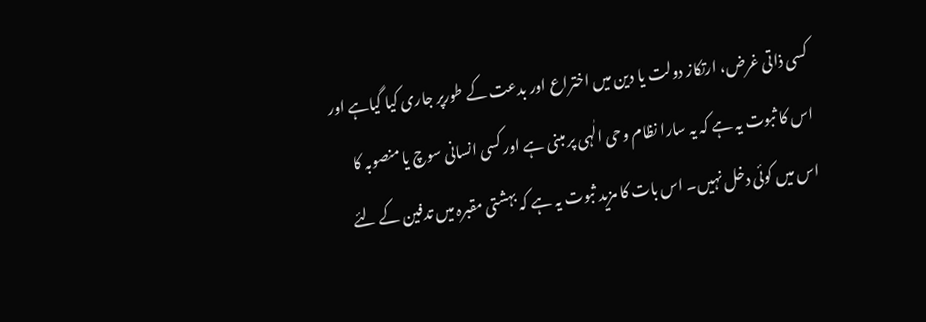کسی ذاتی غرض، ارتکاز دولت یا دین میں اختراع اور بدعت کے طورپر جاری کیا گیاہے اور اس کا ثبوت یہ ہے کہ یہ سارا نظام وحی الٰہی پر مبنی ہے اور کسی انسانی سوچ یا منصوبہ کا اس میں کوئی دخل نہیں۔ اس بات کا مزید ثبوت یہ ہے کہ بہشتی مقبرہ میں تدفین کے لئے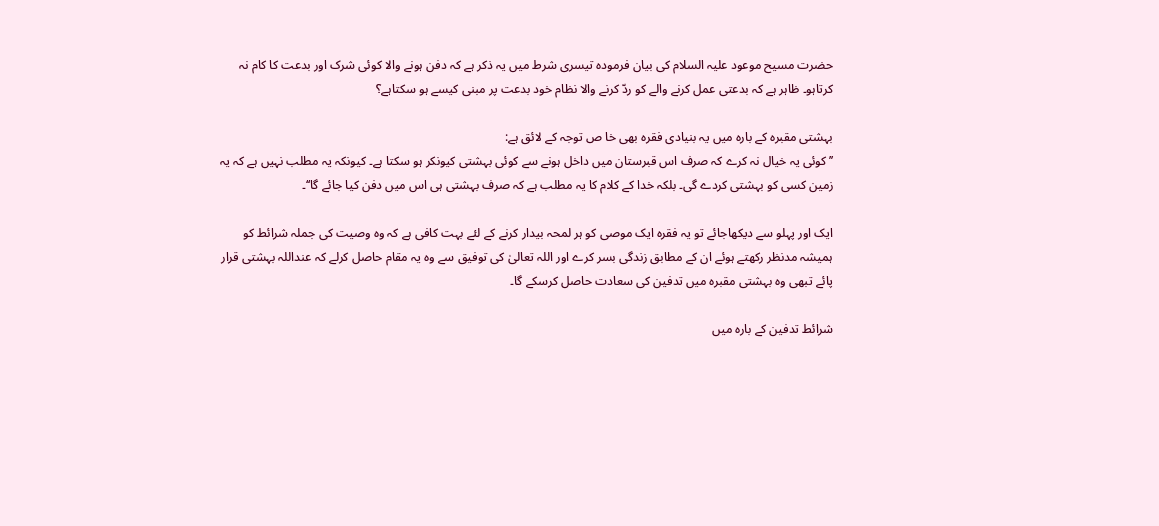حضرت مسیح موعود علیہ السلام کی بیان فرمودہ تیسری شرط میں یہ ذکر ہے کہ دفن ہونے والا کوئی شرک اور بدعت کا کام نہ کرتاہو۔ ظاہر ہے کہ بدعتی عمل کرنے والے کو ردّ کرنے والا نظام خود بدعت پر مبنی کیسے ہو سکتاہے؟

بہشتی مقبرہ کے بارہ میں یہ بنیادی فقرہ بھی خا ص توجہ کے لائق ہے:
’’کوئی یہ خیال نہ کرے کہ صرف اس قبرستان میں داخل ہونے سے کوئی بہشتی کیونکر ہو سکتا ہے۔ کیونکہ یہ مطلب نہیں ہے کہ یہ زمین کسی کو بہشتی کردے گی۔ بلکہ خدا کے کلام کا یہ مطلب ہے کہ صرف بہشتی ہی اس میں دفن کیا جائے گا‘‘۔

ایک اور پہلو سے دیکھاجائے تو یہ فقرہ ایک موصی کو ہر لمحہ بیدار کرنے کے لئے بہت کافی ہے کہ وہ وصیت کی جملہ شرائط کو ہمیشہ مدنظر رکھتے ہوئے ان کے مطابق زندگی بسر کرے اور اللہ تعالیٰ کی توفیق سے وہ یہ مقام حاصل کرلے کہ عنداللہ بہشتی قرار پائے تبھی وہ بہشتی مقبرہ میں تدفین کی سعادت حاصل کرسکے گا۔

شرائط تدفین کے بارہ میں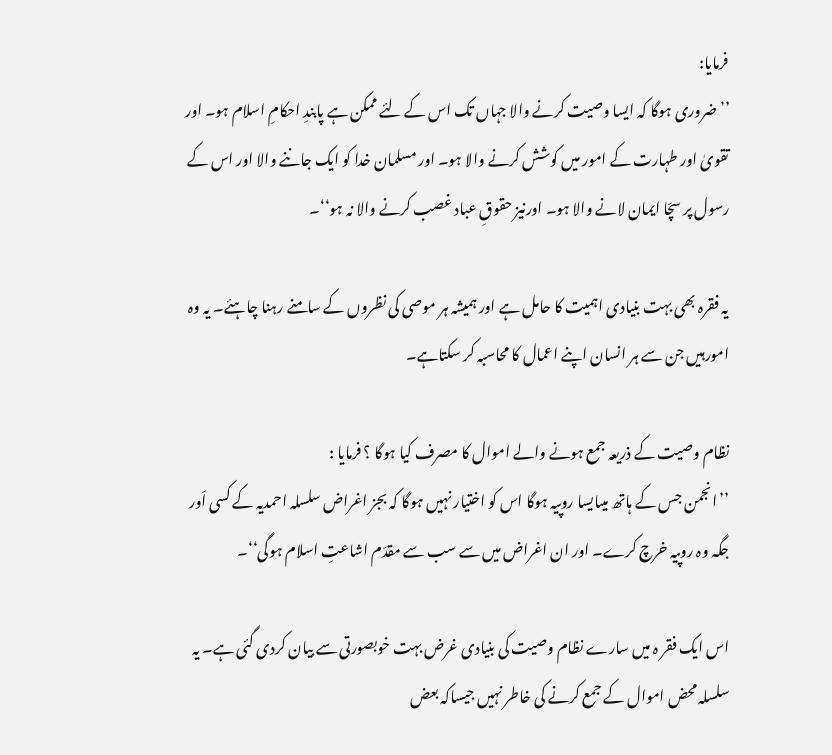فرمایا:
’’ضروری ہوگا کہ ایسا وصیت کرنے والا جہاں تک اس کے لئے ممکن ہے پابندِ احکامِ اسلام ہو۔ اور تقویٰ اور طہارت کے امور میں کوشش کرنے والا ہو۔ اور مسلمان خدا کو ایک جاننے والا اور اس کے رسول پر سچّا ایمان لانے والا ہو۔ اورنیز حقوقِ عباد غصب کرنے والا نہ ہو‘‘۔

یہ فقرہ بھی بہت بنیادی اہمیت کا حامل ہے اور ہمیشہ ہر موصی کی نظروں کے سامنے رہنا چاہئے۔ یہ وہ امورہیں جن سے ہر انسان اپنے اعمال کا محاسبہ کر سکتاہے۔

نظام وصیت کے ذریعہ جمع ہونے والے اموال کا مصرف کیا ہوگا ؟ فرمایا :
’’انجمن جس کے ہاتھ میںایسا روپیہ ہوگا اس کو اختیار نہیں ہوگا کہ بجز اغراض سلسلہ احمدیہ کے کسی اَور جگہ وہ روپیہ خرچ کرے۔ اور ان اغراض میں سے سب سے مقدّم اشاعتِ اسلام ہوگی‘‘۔

اس ایک فقر ہ میں سارے نظام وصیت کی بنیادی غرض بہت خوبصورتی سے بیان کردی گئی ہے۔ یہ سلسلہ محض اموال کے جمع کرنے کی خاطر نہیں جیساکہ بعض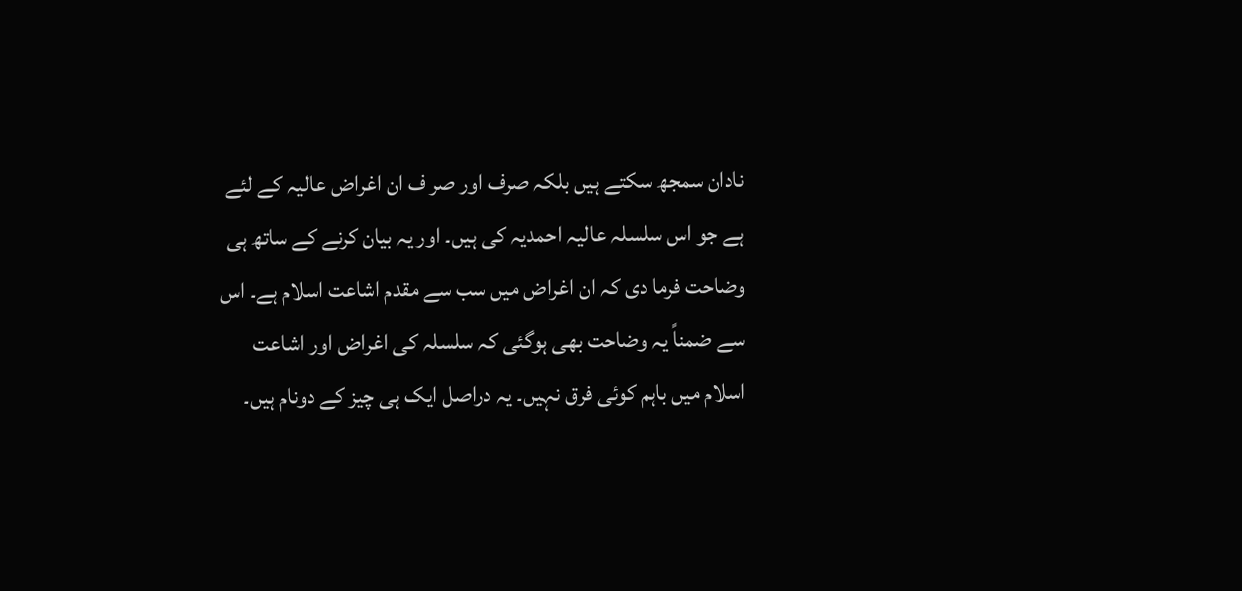نادان سمجھ سکتے ہیں بلکہ صرف اور صر ف ان اغراض عالیہ کے لئے ہے جو اس سلسلہ عالیہ احمدیہ کی ہیں۔ اور یہ بیان کرنے کے ساتھ ہی وضاحت فرما دی کہ ان اغراض میں سب سے مقدم اشاعت اسلام ہے۔ اس سے ضمناً یہ وضاحت بھی ہوگئی کہ سلسلہ کی اغراض اور اشاعت اسلام میں باہم کوئی فرق نہیں۔ یہ دراصل ایک ہی چیز کے دونام ہیں۔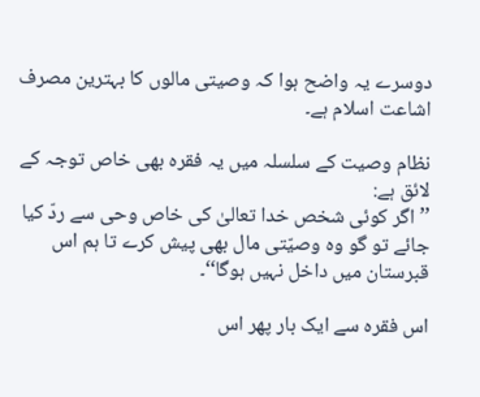دوسرے یہ واضح ہوا کہ وصیتی مالوں کا بہترین مصرف اشاعت اسلام ہے۔

نظام وصیت کے سلسلہ میں یہ فقرہ بھی خاص توجہ کے لائق ہے:
’’اگر کوئی شخص خدا تعالیٰ کی خاص وحی سے ردّ کیا جائے تو گو وہ وصیّتی مال بھی پیش کرے تا ہم اس قبرستان میں داخل نہیں ہوگا‘‘۔

اس فقرہ سے ایک بار پھر اس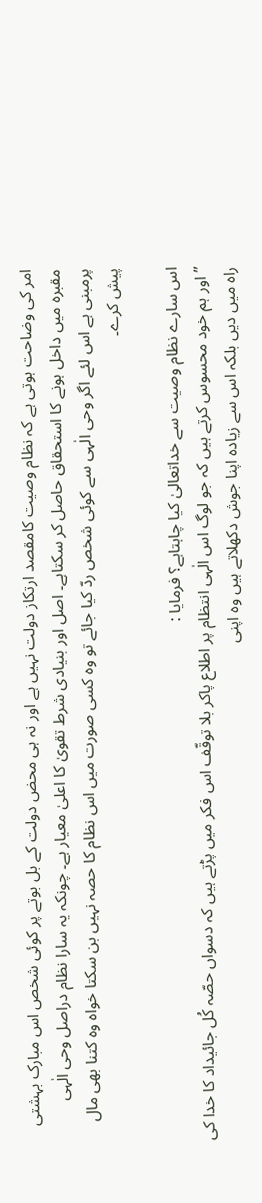امر کی وضاحت ہوتی ہے کہ نظام وصیت کامقصد ارتکاز دولت نہیں ہے اور نہ ہی محض دولت کے بل بوتے پر کوئی شخص اس مبارک بہشتی مقبرہ میں داخل ہونے کا استحقاق حاصل کر سکتاہے۔ اصل اور بنیادی شرط تقویٰ کا اعلیٰ معیار ہے۔ چونکہ یہ سارا نظام دراصل وحی الٰہی پرمبنی ہے اس لئے اگر وحی الٰہی سے کوئی شخص ردّ کیا جائے تو وہ کسی صورت میں اس نظام کا حصہ نہیں بن سکتا خواہ وہ کتنا بھی مال پیش کرے۔

اس سارے نظام وصیت سے خداتعالیٰ کیا چاہتاہے؟ فرمایا :
’’اور ہم خود محسوس کرتے ہیں کہ جو لوگ اس الٰہی انتظام پر اطلاع پاکر بلا توقّف اس فکر میں پڑتے ہیں کہ دسواں حصّہ کُل جائیداد کا خدا کی راہ میں دیں بلکہ اس سے زیادہ اپنا جوش دکھلاتے ہیں وہ اپنی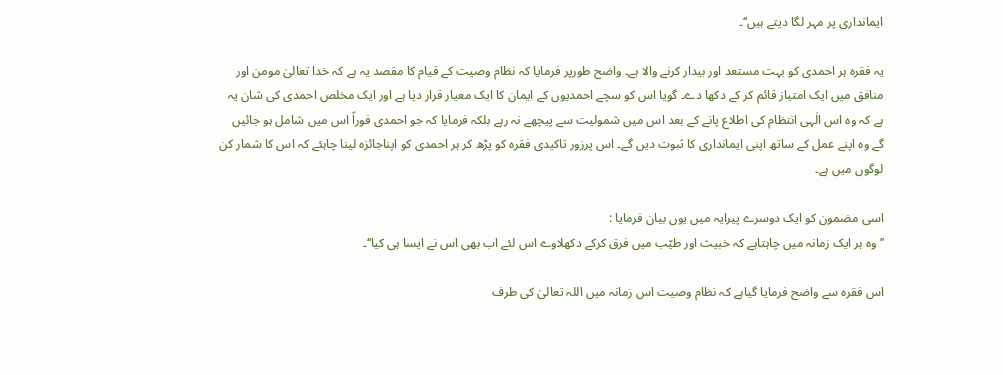ایمانداری پر مہر لگا دیتے ہیں‘‘۔

یہ فقرہ ہر احمدی کو بہت مستعد اور بیدار کرنے والا ہے۔ واضح طورپر فرمایا کہ نظام وصیت کے قیام کا مقصد یہ ہے کہ خدا تعالیٰ مومن اور منافق میں ایک امتیاز قائم کر کے دکھا دے۔ گویا اس کو سچے احمدیوں کے ایمان کا ایک معیار قرار دیا ہے اور ایک مخلص احمدی کی شان یہ ہے کہ وہ اس الٰہی انتظام کی اطلاع پانے کے بعد اس میں شمولیت سے پیچھے نہ رہے بلکہ فرمایا کہ جو احمدی فوراً اس میں شامل ہو جائیں گے وہ اپنے عمل کے ساتھ اپنی ایمانداری کا ثبوت دیں گے۔ اس پرزور تاکیدی فقرہ کو پڑھ کر ہر احمدی کو اپناجائزہ لینا چاہئے کہ اس کا شمار کن لوگوں میں ہے۔

اسی مضمون کو ایک دوسرے پیرایہ میں یوں بیان فرمایا :
’’وہ ہر ایک زمانہ میں چاہتاہے کہ خبیث اور طیّب میں فرق کرکے دکھلاوے اس لئے اب بھی اس نے ایسا ہی کیا‘‘۔

اس فقرہ سے واضح فرمایا گیاہے کہ نظام وصیت اس زمانہ میں اللہ تعالیٰ کی طرف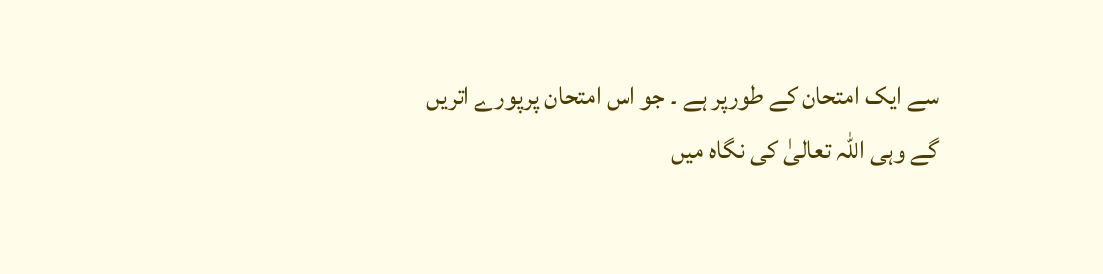سے ایک امتحان کے طورپر ہے ۔ جو اس امتحان پرپورے اتریں گے وہی اللہ تعالیٰ کی نگاہ میں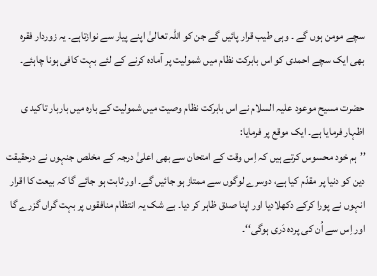سچے مومن ہوں گے ۔ وہی طیب قرار پائیں گے جن کو اللہ تعالیٰ اپنے پیار سے نوازتاہے۔ یہ زوردار فقرہ بھی ایک سچے احمدی کو اس بابرکت نظام میں شمولیت پر آمادہ کرنے کے لئے بہت کافی ہونا چاہئے۔

حضرت مسیح موعود علیہ السلام نے اس بابرکت نظام وصیت میں شمولیت کے بارہ میں باربار تاکید ی اظہار فرمایا ہے۔ ایک موقع پر فرمایا:
’’ہم خود محسوس کرتے ہیں کہ اِس وقت کے امتحان سے بھی اعلیٰ درجہ کے مخلص جنہوں نے درحقیقت دین کو دنیا پر مقدّم کیا ہے، دوسرے لوگوں سے ممتاز ہو جائیں گے۔ اور ثابت ہو جائے گا کہ بیعت کا اقرار انہوں نے پورا کرکے دکھلادیا اور اپنا صدق ظاہر کر دیا۔ بے شک یہ انتظام منافقوں پر بہت گراں گزرے گا اور اِس سے اُن کی پردہ دَری ہوگی‘‘۔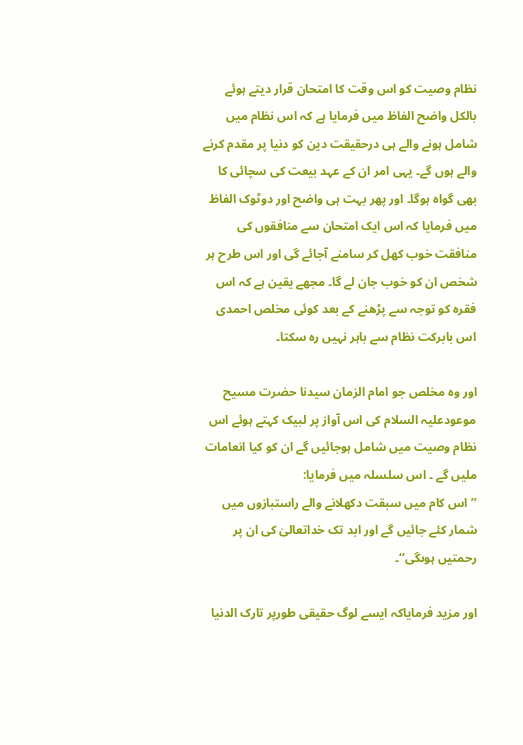نظام وصیت کو اس وقت کا امتحان قرار دیتے ہوئے بالکل واضح الفاظ میں فرمایا ہے کہ اس نظام میں شامل ہونے والے ہی درحقیقت دین کو دنیا پر مقدم کرنے والے ہوں گے۔ یہی امر ان کے عہد بیعت کی سچائی کا بھی گواہ ہوگا۔ اور پھر بہت ہی واضح اور دوٹوک الفاظ میں فرمایا کہ اس ایک امتحان سے منافقوں کی منافقت خوب کھل کر سامنے آجائے گی اور اس طرح ہر شخص ان کو خوب جان لے گا۔ مجھے یقین ہے کہ اس فقرہ کو توجہ سے پڑھنے کے بعد کوئی مخلص احمدی اس بابرکت نظام سے باہر نہیں رہ سکتا۔

اور وہ مخلص جو امام الزمان سیدنا حضرت مسیح موعودعلیہ السلام کی اس آواز پر لبیک کہتے ہوئے اس نظام وصیت میں شامل ہوجائیں گے ان کو کیا انعامات ملیں گے ۔ اس سلسلہ میں فرمایا:
’’اس کام میں سبقت دکھلانے والے راستبازوں میں شمار کئے جائیں گے اور ابد تک خداتعالیٰ کی ان پر رحمتیں ہوںگی‘‘۔

اور مزید فرمایاکہ ایسے لوگ حقیقی طورپر تارک الدنیا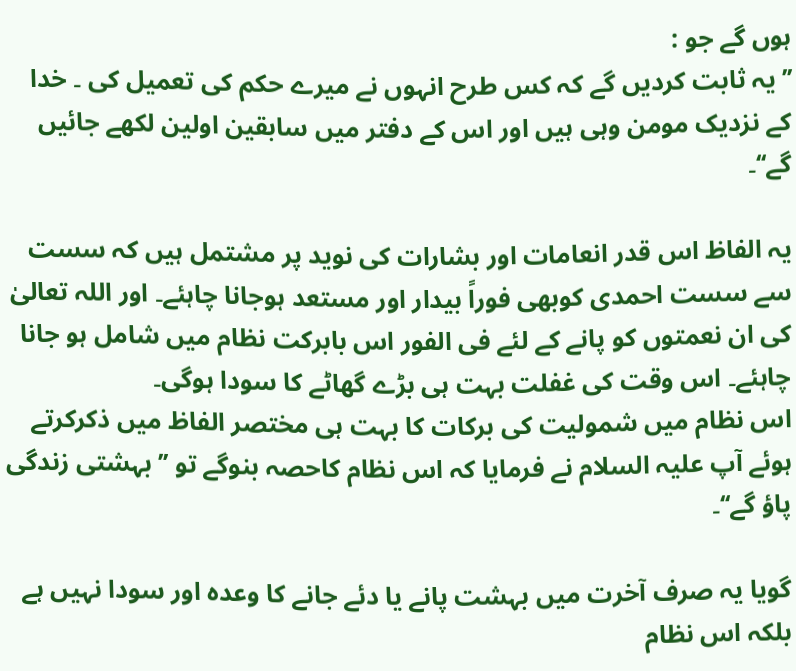ہوں گے جو :
’’یہ ثابت کردیں گے کہ کس طرح انہوں نے میرے حکم کی تعمیل کی ۔ خدا کے نزدیک مومن وہی ہیں اور اس کے دفتر میں سابقین اولین لکھے جائیں گے‘‘۔

یہ الفاظ اس قدر انعامات اور بشارات کی نوید پر مشتمل ہیں کہ سست سے سست احمدی کوبھی فوراً بیدار اور مستعد ہوجانا چاہئے۔ اور اللہ تعالیٰ کی ان نعمتوں کو پانے کے لئے فی الفور اس بابرکت نظام میں شامل ہو جانا چاہئے۔ اس وقت کی غفلت بہت ہی بڑے گھاٹے کا سودا ہوگی۔
اس نظام میں شمولیت کی برکات کا بہت ہی مختصر الفاظ میں ذکرکرتے ہوئے آپ علیہ السلام نے فرمایا کہ اس نظام کاحصہ بنوگے تو ’’بہشتی زندگی پاؤ گے‘‘۔

گویا یہ صرف آخرت میں بہشت پانے یا دئے جانے کا وعدہ اور سودا نہیں ہے بلکہ اس نظام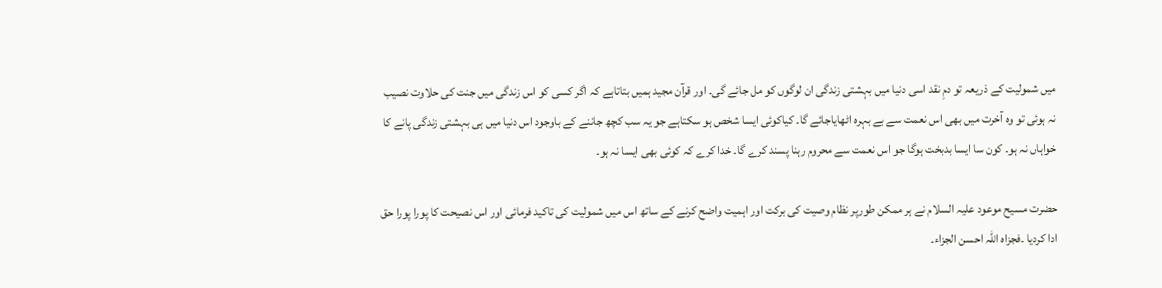میں شمولیت کے ذریعہ تو دمِ نقد اسی دنیا میں بہشتی زندگی ان لوگوں کو مل جائے گی۔ اور قرآن مجید ہمیں بتاتاہے کہ اگر کسی کو اس زندگی میں جنت کی حلاوت نصیب نہ ہوئی تو وہ آخرت میں بھی اس نعمت سے بے بہرہ اٹھایاجائے گا۔ کیاکوئی ایسا شخص ہو سکتاہے جو یہ سب کچھ جاننے کے باوجود اس دنیا میں ہی بہشتی زندگی پانے کا خواہاں نہ ہو۔ کون سا ایسا بدبخت ہوگا جو اس نعمت سے محروم رہنا پسند کرے گا۔ خدا کرے کہ کوئی بھی ایسا نہ ہو۔

حضرت مسیح موعود علیہ السلام نے ہر ممکن طورپر نظام وصیت کی برکت اور اہمیت واضح کرنے کے ساتھ اس میں شمولیت کی تاکید فرمائی اور اس نصیحت کا پورا پورا حق ادا کردیا ۔فجزاہ اللہ احسن الجزاء۔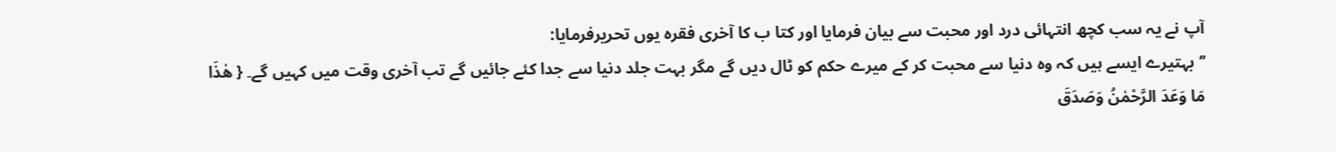آپ نے یہ سب کچھ انتہائی درد اور محبت سے بیان فرمایا اور کتا ب کا آخری فقرہ یوں تحریرفرمایا:
’’بہتیرے ایسے ہیں کہ وہ دنیا سے محبت کر کے میرے حکم کو ٹال دیں گے مگر بہت جلد دنیا سے جدا کئے جائیں گے تب آخری وقت میں کہیں گے۔ { ھٰذَا مَا وَعَدَ الرَّحْمٰنُ وَصَدَقَ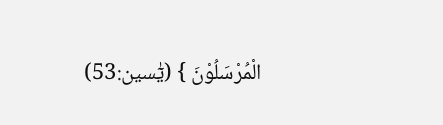الْمُرْسَلُوْنَ } (یٰٓسین:53)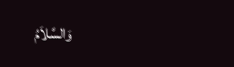وَالسَّلاَمُ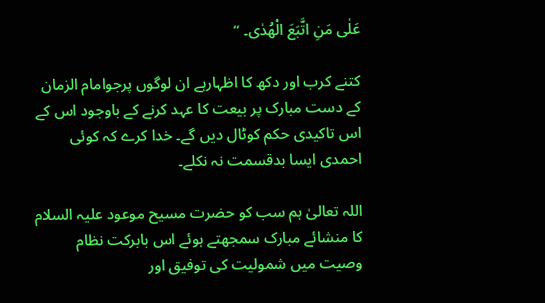عَلٰی مَنِ اتَّبَعَ الْھُدٰی۔ ‘‘

کتنے کرب اور دکھ کا اظہارہے ان لوگوں پرجوامام الزمان کے دست مبارک پر بیعت کا عہد کرنے کے باوجود اس کے اس تاکیدی حکم کوٹال دیں گے۔ خدا کرے کہ کوئی احمدی ایسا بدقسمت نہ نکلے۔

اللہ تعالیٰ ہم سب کو حضرت مسیح موعود علیہ السلام کا منشائے مبارک سمجھتے ہوئے اس بابرکت نظام وصیت میں شمولیت کی توفیق اور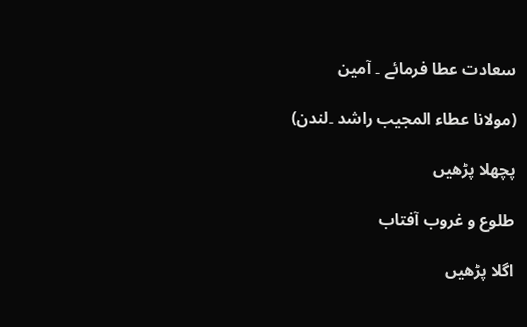سعادت عطا فرمائے ۔ آمین

(مولانا عطاء المجیب راشد ۔لندن)

پچھلا پڑھیں

طلوع و غروب آفتاب

اگلا پڑھیں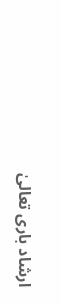ارشاد باری تعالیٰ